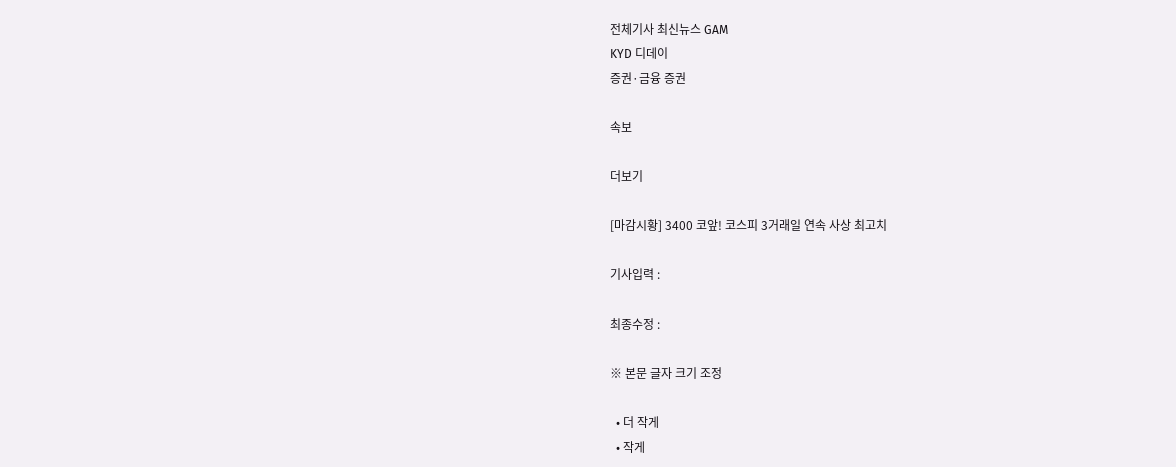전체기사 최신뉴스 GAM
KYD 디데이
증권·금융 증권

속보

더보기

[마감시황] 3400 코앞! 코스피 3거래일 연속 사상 최고치

기사입력 :

최종수정 :

※ 본문 글자 크기 조정

  • 더 작게
  • 작게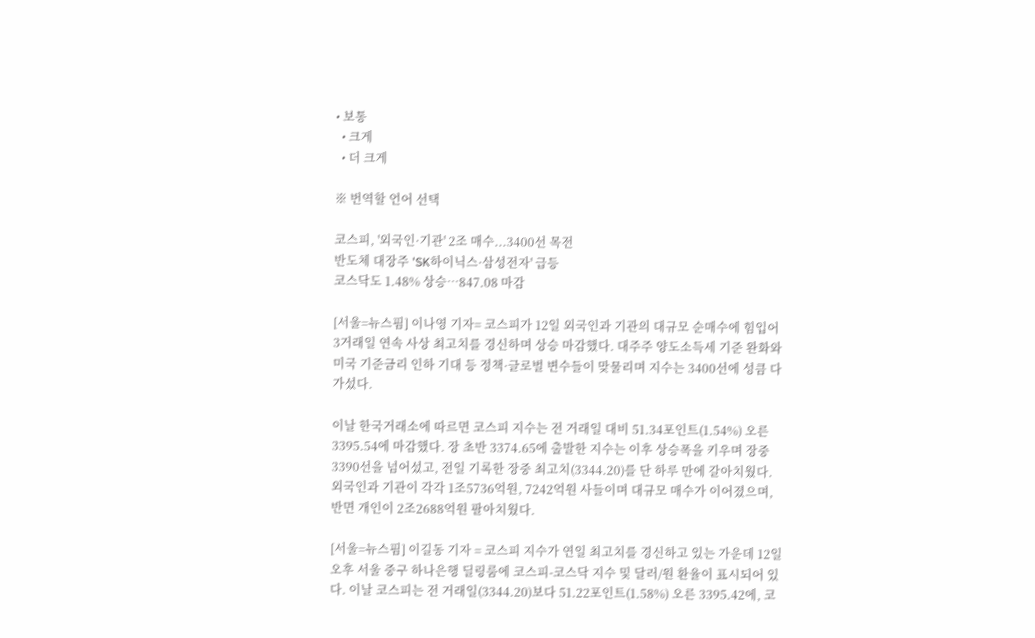• 보통
  • 크게
  • 더 크게

※ 번역할 언어 선택

코스피, '외국인·기관' 2조 매수...3400선 목전
반도체 대장주 'SK하이닉스·삼성전자' 급등
코스닥도 1.48% 상승…847.08 마감

[서울=뉴스핌] 이나영 기자= 코스피가 12일 외국인과 기관의 대규모 순매수에 힘입어 3거래일 연속 사상 최고치를 경신하며 상승 마감했다. 대주주 양도소득세 기준 완화와 미국 기준금리 인하 기대 등 정책·글로벌 변수들이 맞물리며 지수는 3400선에 성큼 다가섰다.

이날 한국거래소에 따르면 코스피 지수는 전 거래일 대비 51.34포인트(1.54%) 오른 3395.54에 마감했다. 장 초반 3374.65에 출발한 지수는 이후 상승폭을 키우며 장중 3390선을 넘어섰고, 전일 기록한 장중 최고치(3344.20)를 단 하루 만에 갈아치웠다. 외국인과 기관이 각각 1조5736억원, 7242억원 사들이며 대규모 매수가 이어졌으며, 반면 개인이 2조2688억원 팔아치웠다.

[서울=뉴스핌] 이길동 기자 = 코스피 지수가 연일 최고치를 경신하고 있는 가운데 12일 오후 서울 중구 하나은행 딜링룸에 코스피-코스닥 지수 및 달러/원 환율이 표시되어 있다. 이날 코스피는 전 거래일(3344.20)보다 51.22포인트(1.58%) 오른 3395.42에, 코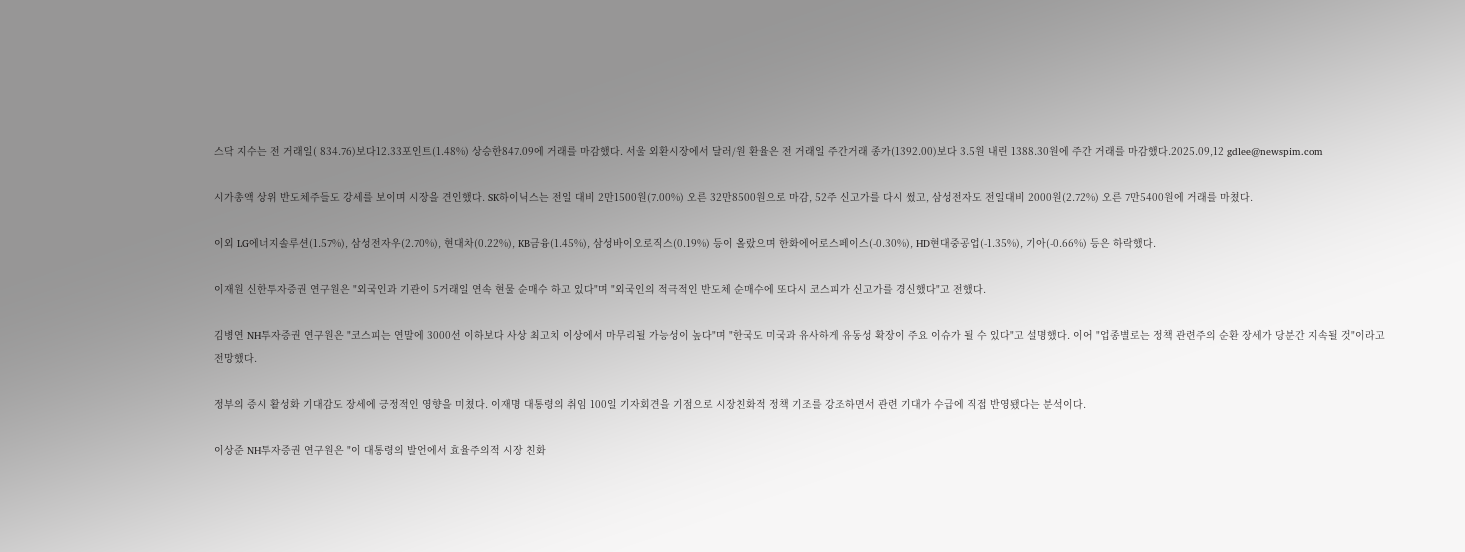스닥 지수는 전 거래일( 834.76)보다12.33포인트(1.48%) 상승한847.09에 거래를 마감했다. 서울 외환시장에서 달러/원 환율은 전 거래일 주간거래 종가(1392.00)보다 3.5원 내린 1388.30원에 주간 거래를 마감했다.2025.09,12 gdlee@newspim.com

시가총액 상위 반도체주들도 강세를 보이며 시장을 견인했다. SK하이닉스는 전일 대비 2만1500원(7.00%) 오른 32만8500원으로 마감, 52주 신고가를 다시 썼고, 삼성전자도 전일대비 2000원(2.72%) 오른 7만5400원에 거래를 마쳤다.

이외 LG에너지솔루션(1.57%), 삼성전자우(2.70%), 현대차(0.22%), KB금융(1.45%), 삼성바이오로직스(0.19%) 등이 올랐으며 한화에어로스페이스(-0.30%), HD현대중공업(-1.35%), 기아(-0.66%) 등은 하락했다.

이재원 신한투자증권 연구원은 "외국인과 기관이 5거래일 연속 현물 순매수 하고 있다"며 "외국인의 적극적인 반도체 순매수에 또다시 코스피가 신고가를 경신했다"고 전했다.

김병연 NH투자증권 연구원은 "코스피는 연말에 3000선 이하보다 사상 최고치 이상에서 마무리될 가능성이 높다"며 "한국도 미국과 유사하게 유동성 확장이 주요 이슈가 될 수 있다"고 설명했다. 이어 "업종별로는 정책 관련주의 순환 장세가 당분간 지속될 것"이라고 전망했다.

정부의 증시 활성화 기대감도 장세에 긍정적인 영향을 미쳤다. 이재명 대통령의 취임 100일 기자회견을 기점으로 시장친화적 정책 기조를 강조하면서 관련 기대가 수급에 직접 반영됐다는 분석이다.

이상준 NH투자증권 연구원은 "이 대통령의 발언에서 효율주의적 시장 친화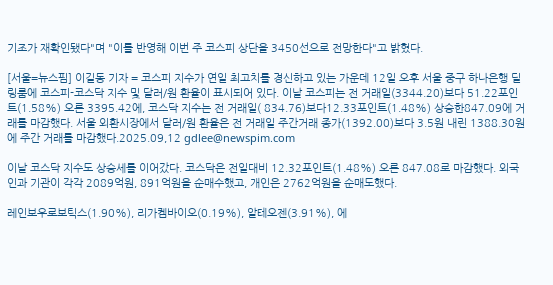기조가 재확인됐다"며 "이를 반영해 이번 주 코스피 상단을 3450선으로 전망한다"고 밝혔다.

[서울=뉴스핌] 이길동 기자 = 코스피 지수가 연일 최고치를 경신하고 있는 가운데 12일 오후 서울 중구 하나은행 딜링룸에 코스피-코스닥 지수 및 달러/원 환율이 표시되어 있다. 이날 코스피는 전 거래일(3344.20)보다 51.22포인트(1.58%) 오른 3395.42에, 코스닥 지수는 전 거래일( 834.76)보다12.33포인트(1.48%) 상승한847.09에 거래를 마감했다. 서울 외환시장에서 달러/원 환율은 전 거래일 주간거래 종가(1392.00)보다 3.5원 내린 1388.30원에 주간 거래를 마감했다.2025.09,12 gdlee@newspim.com

이날 코스닥 지수도 상승세를 이어갔다. 코스닥은 전일대비 12.32포인트(1.48%) 오른 847.08로 마감했다. 외국인과 기관이 각각 2089억원, 891억원을 순매수했고, 개인은 2762억원을 순매도했다.

레인보우로보틱스(1.90%), 리가켐바이오(0.19%), 알테오젠(3.91%), 에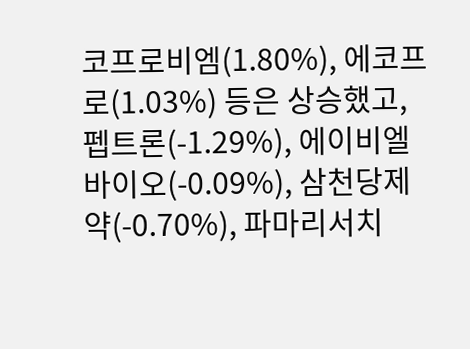코프로비엠(1.80%), 에코프로(1.03%) 등은 상승했고, 펩트론(-1.29%), 에이비엘바이오(-0.09%), 삼천당제약(-0.70%), 파마리서치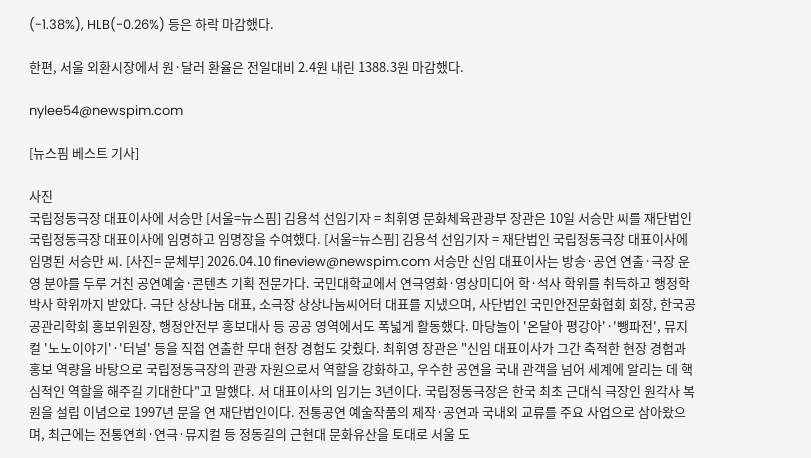(-1.38%), HLB(-0.26%) 등은 하락 마감했다.

한편, 서울 외환시장에서 원·달러 환율은 전일대비 2.4원 내린 1388.3원 마감했다.

nylee54@newspim.com

[뉴스핌 베스트 기사]

사진
국립정동극장 대표이사에 서승만 [서울=뉴스핌] 김용석 선임기자 = 최휘영 문화체육관광부 장관은 10일 서승만 씨를 재단법인 국립정동극장 대표이사에 임명하고 임명장을 수여했다. [서울=뉴스핌] 김용석 선임기자 = 재단법인 국립정동극장 대표이사에 임명된 서승만 씨. [사진= 문체부] 2026.04.10 fineview@newspim.com 서승만 신임 대표이사는 방송·공연 연출·극장 운영 분야를 두루 거친 공연예술·콘텐츠 기획 전문가다. 국민대학교에서 연극영화·영상미디어 학·석사 학위를 취득하고 행정학 박사 학위까지 받았다. 극단 상상나눔 대표, 소극장 상상나눔씨어터 대표를 지냈으며, 사단법인 국민안전문화협회 회장, 한국공공관리학회 홍보위원장, 행정안전부 홍보대사 등 공공 영역에서도 폭넓게 활동했다. 마당놀이 '온달아 평강아'·'뺑파전', 뮤지컬 '노노이야기'·'터널' 등을 직접 연출한 무대 현장 경험도 갖췄다. 최휘영 장관은 "신임 대표이사가 그간 축적한 현장 경험과 홍보 역량을 바탕으로 국립정동극장의 관광 자원으로서 역할을 강화하고, 우수한 공연을 국내 관객을 넘어 세계에 알리는 데 핵심적인 역할을 해주길 기대한다"고 말했다. 서 대표이사의 임기는 3년이다. 국립정동극장은 한국 최초 근대식 극장인 원각사 복원을 설립 이념으로 1997년 문을 연 재단법인이다. 전통공연 예술작품의 제작·공연과 국내외 교류를 주요 사업으로 삼아왔으며, 최근에는 전통연희·연극·뮤지컬 등 정동길의 근현대 문화유산을 토대로 서울 도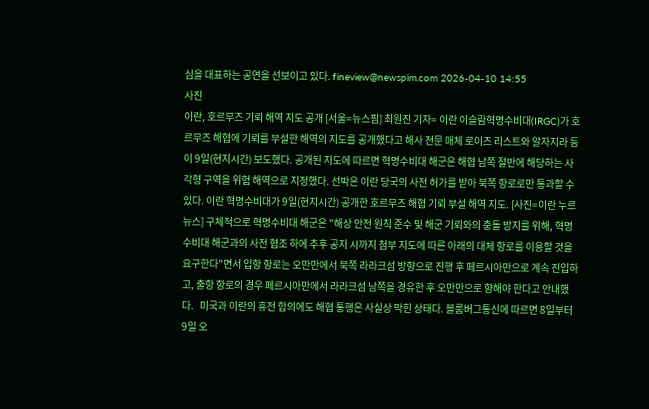심을 대표하는 공연을 선보이고 있다. fineview@newspim.com 2026-04-10 14:55
사진
이란, 호르무즈 기뢰 해역 지도 공개 [서울=뉴스핌] 최원진 기자= 이란 이슬람혁명수비대(IRGC)가 호르무즈 해협에 기뢰를 부설한 해역의 지도를 공개했다고 해사 전문 매체 로이즈 리스트와 알자지라 등이 9일(현지시간) 보도했다. 공개된 지도에 따르면 혁명수비대 해군은 해협 남쪽 절반에 해당하는 사각형 구역을 위험 해역으로 지정했다. 선박은 이란 당국의 사전 허가를 받아 북쪽 항로로만 통과할 수 있다. 이란 혁명수비대가 9일(현지시간) 공개한 호르무즈 해협 기뢰 부설 해역 지도. [사진=이란 누르뉴스] 구체적으로 혁명수비대 해군은 "해상 안전 원칙 준수 및 해군 기뢰와의 충돌 방지를 위해, 혁명수비대 해군과의 사전 협조 하에 추후 공지 시까지 첨부 지도에 따른 아래의 대체 항로를 이용할 것을 요구한다"면서 입항 항로는 오만만에서 북쪽 라라크섬 방향으로 진행 후 페르시아만으로 계속 진입하고, 출항 항로의 경우 페르시아만에서 라라크섬 남쪽을 경유한 후 오만만으로 향해야 한다고 안내했다.   미국과 이란의 휴전 합의에도 해협 통행은 사실상 막힌 상태다. 블룸버그통신에 따르면 8일부터 9일 오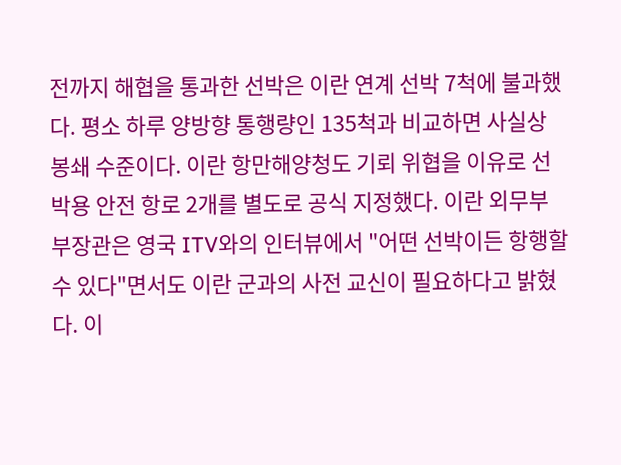전까지 해협을 통과한 선박은 이란 연계 선박 7척에 불과했다. 평소 하루 양방향 통행량인 135척과 비교하면 사실상 봉쇄 수준이다. 이란 항만해양청도 기뢰 위협을 이유로 선박용 안전 항로 2개를 별도로 공식 지정했다. 이란 외무부 부장관은 영국 ITV와의 인터뷰에서 "어떤 선박이든 항행할 수 있다"면서도 이란 군과의 사전 교신이 필요하다고 밝혔다. 이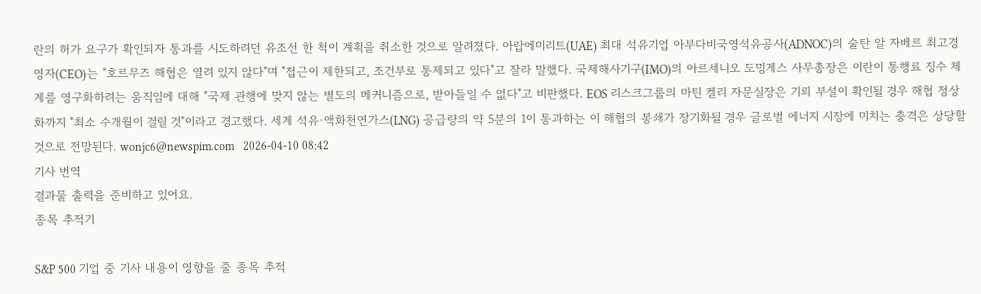란의 허가 요구가 확인되자 통과를 시도하려던 유조선 한 척이 계획을 취소한 것으로 알려졌다. 아랍에미리트(UAE) 최대 석유기업 아부다비국영석유공사(ADNOC)의 술탄 알 자베르 최고경영자(CEO)는 "호르무즈 해협은 열려 있지 않다"며 "접근이 제한되고, 조건부로 통제되고 있다"고 잘라 말했다. 국제해사기구(IMO)의 아르세니오 도밍게스 사무총장은 이란이 통행료 징수 체계를 영구화하려는 움직임에 대해 "국제 관행에 맞지 않는 별도의 메커니즘으로, 받아들일 수 없다"고 비판했다. EOS 리스크그룹의 마틴 켈리 자문실장은 기뢰 부설이 확인될 경우 해협 정상화까지 "최소 수개월이 걸릴 것"이라고 경고했다. 세계 석유·액화천연가스(LNG) 공급량의 약 5분의 1이 통과하는 이 해협의 봉쇄가 장기화될 경우 글로벌 에너지 시장에 미치는 충격은 상당할 것으로 전망된다. wonjc6@newspim.com   2026-04-10 08:42
기사 번역
결과물 출력을 준비하고 있어요.
종목 추적기

S&P 500 기업 중 기사 내용이 영향을 줄 종목 추적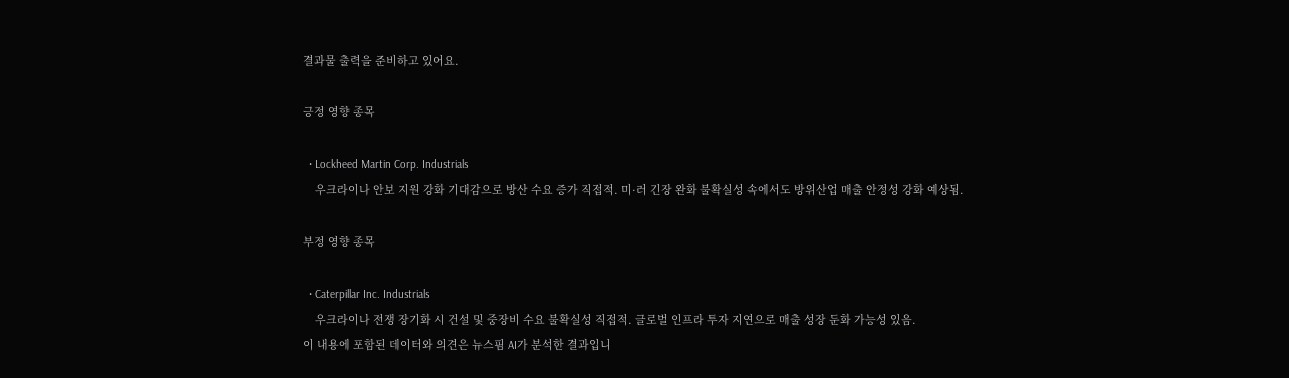결과물 출력을 준비하고 있어요.

긍정 영향 종목

  • Lockheed Martin Corp. Industrials
    우크라이나 안보 지원 강화 기대감으로 방산 수요 증가 직접적. 미·러 긴장 완화 불확실성 속에서도 방위산업 매출 안정성 강화 예상됨.

부정 영향 종목

  • Caterpillar Inc. Industrials
    우크라이나 전쟁 장기화 시 건설 및 중장비 수요 불확실성 직접적. 글로벌 인프라 투자 지연으로 매출 성장 둔화 가능성 있음.
이 내용에 포함된 데이터와 의견은 뉴스핌 AI가 분석한 결과입니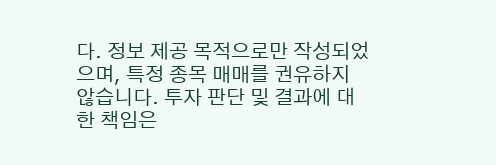다. 정보 제공 목적으로만 작성되었으며, 특정 종목 매매를 권유하지 않습니다. 투자 판단 및 결과에 대한 책임은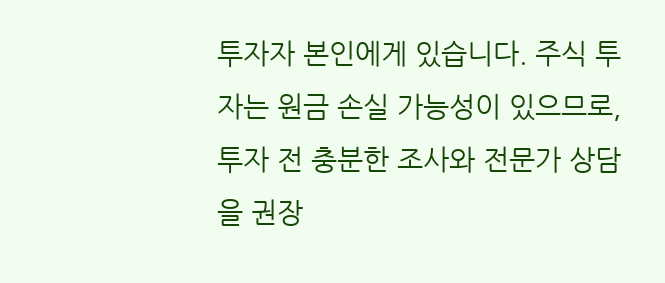투자자 본인에게 있습니다. 주식 투자는 원금 손실 가능성이 있으므로, 투자 전 충분한 조사와 전문가 상담을 권장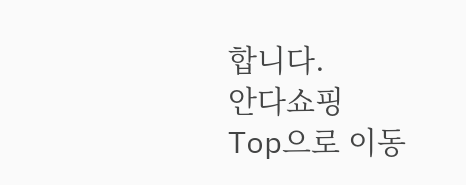합니다.
안다쇼핑
Top으로 이동